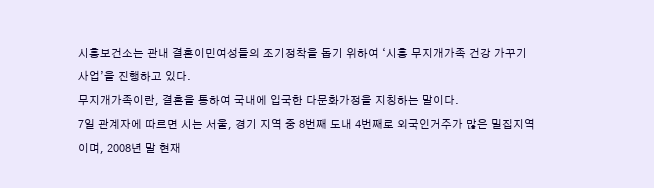시흥보건소는 관내 결혼이민여성들의 조기정착을 돕기 위하여 ‘시흥 무지개가족 건강 가꾸기 사업’을 진행하고 있다.
무지개가족이란, 결혼을 통하여 국내에 입국한 다문화가정을 지칭하는 말이다.
7일 관계자에 따르면 시는 서울, 경기 지역 중 8번째 도내 4번째로 외국인거주가 많은 밀집지역이며, 2008년 말 현재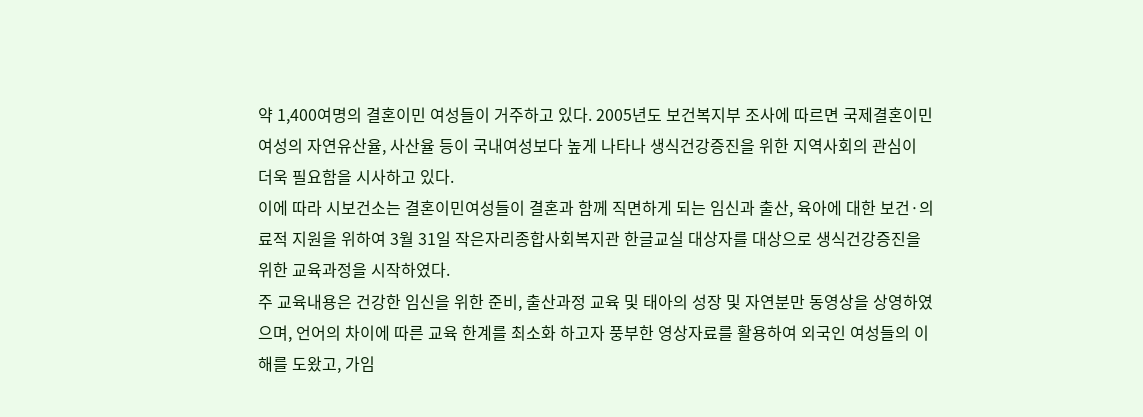약 1,400여명의 결혼이민 여성들이 거주하고 있다. 2005년도 보건복지부 조사에 따르면 국제결혼이민여성의 자연유산율, 사산율 등이 국내여성보다 높게 나타나 생식건강증진을 위한 지역사회의 관심이 더욱 필요함을 시사하고 있다.
이에 따라 시보건소는 결혼이민여성들이 결혼과 함께 직면하게 되는 임신과 출산, 육아에 대한 보건·의료적 지원을 위하여 3월 31일 작은자리종합사회복지관 한글교실 대상자를 대상으로 생식건강증진을 위한 교육과정을 시작하였다.
주 교육내용은 건강한 임신을 위한 준비, 출산과정 교육 및 태아의 성장 및 자연분만 동영상을 상영하였으며, 언어의 차이에 따른 교육 한계를 최소화 하고자 풍부한 영상자료를 활용하여 외국인 여성들의 이해를 도왔고, 가임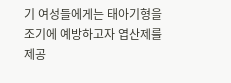기 여성들에게는 태아기형을 조기에 예방하고자 엽산제를 제공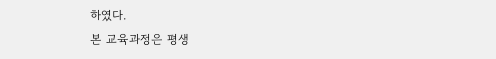하였다.
본 교육과정은 평생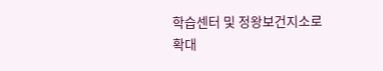학습센터 및 정왕보건지소로 확대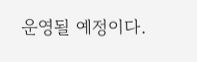운영될 예정이다.